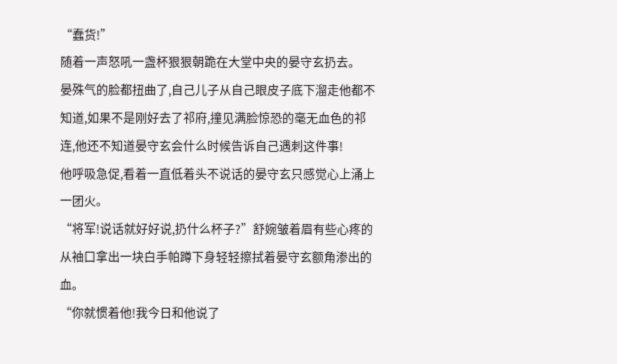“蠢货!”
随着一声怒吼一盏杯狠狠朝跪在大堂中央的晏守玄扔去。
晏殊气的脸都扭曲了,自己儿子从自己眼皮子底下溜走他都不知道,如果不是刚好去了祁府,撞见满脸惊恐的毫无血色的祁连,他还不知道晏守玄会什么时候告诉自己遇刺这件事!
他呼吸急促,看着一直低着头不说话的晏守玄只感觉心上涌上一团火。
“将军!说话就好好说,扔什么杯子?”舒婉皱着眉有些心疼的从袖口拿出一块白手帕蹲下身轻轻擦拭着晏守玄额角渗出的血。
“你就惯着他!我今日和他说了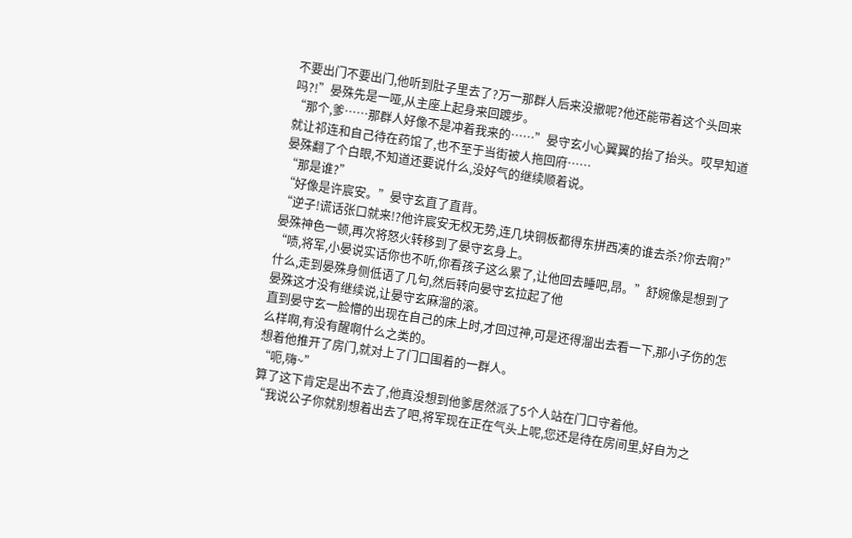不要出门不要出门,他听到肚子里去了?万一那群人后来没撤呢?他还能带着这个头回来吗?!”晏殊先是一哑,从主座上起身来回踱步。
“那个,爹……那群人好像不是冲着我来的……”晏守玄小心翼翼的抬了抬头。哎早知道就让祁连和自己待在药馆了,也不至于当街被人拖回府……
晏殊翻了个白眼,不知道还要说什么,没好气的继续顺着说。
“那是谁?”
“好像是许宸安。”晏守玄直了直背。
“逆子!谎话张口就来!?他许宸安无权无势,连几块铜板都得东拼西凑的谁去杀?你去啊?”晏殊神色一顿,再次将怒火转移到了晏守玄身上。
“啧,将军,小晏说实话你也不听,你看孩子这么累了,让他回去睡吧,昂。”舒婉像是想到了什么,走到晏殊身侧低语了几句,然后转向晏守玄拉起了他
晏殊这才没有继续说,让晏守玄麻溜的滚。
直到晏守玄一脸懵的出现在自己的床上时,才回过神,可是还得溜出去看一下,那小子伤的怎么样啊,有没有醒啊什么之类的。
想着他推开了房门,就对上了门口围着的一群人。
“呃,嗨~”
算了这下肯定是出不去了,他真没想到他爹居然派了5个人站在门口守着他。
“我说公子你就别想着出去了吧,将军现在正在气头上呢,您还是待在房间里,好自为之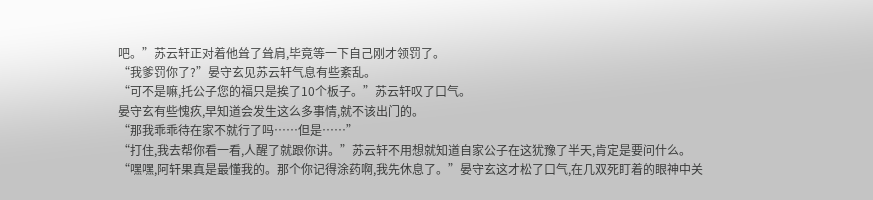吧。”苏云轩正对着他耸了耸肩,毕竟等一下自己刚才领罚了。
“我爹罚你了?”晏守玄见苏云轩气息有些紊乱。
“可不是嘛,托公子您的福只是挨了10个板子。”苏云轩叹了口气。
晏守玄有些愧疚,早知道会发生这么多事情,就不该出门的。
“那我乖乖待在家不就行了吗……但是……”
“打住,我去帮你看一看,人醒了就跟你讲。”苏云轩不用想就知道自家公子在这犹豫了半天,肯定是要问什么。
“嘿嘿,阿轩果真是最懂我的。那个你记得涂药啊,我先休息了。”晏守玄这才松了口气,在几双死盯着的眼神中关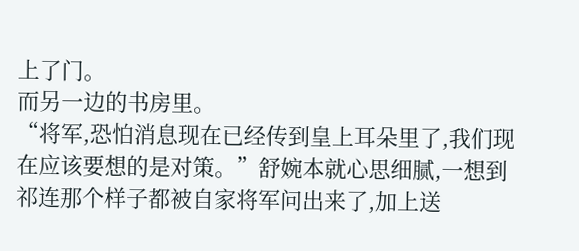上了门。
而另一边的书房里。
“将军,恐怕消息现在已经传到皇上耳朵里了,我们现在应该要想的是对策。”舒婉本就心思细腻,一想到祁连那个样子都被自家将军问出来了,加上送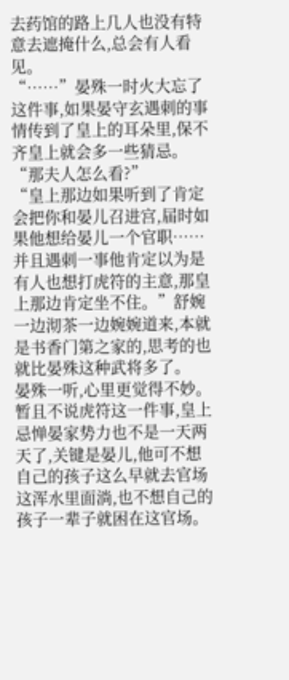去药馆的路上几人也没有特意去遮掩什么,总会有人看见。
“……”晏殊一时火大忘了这件事,如果晏守玄遇刺的事情传到了皇上的耳朵里,保不齐皇上就会多一些猜忌。
“那夫人怎么看?”
“皇上那边如果听到了肯定会把你和晏儿召进宫,届时如果他想给晏儿一个官职……并且遇刺一事他肯定以为是有人也想打虎符的主意,那皇上那边肯定坐不住。”舒婉一边沏茶一边婉婉道来,本就是书香门第之家的,思考的也就比晏殊这种武将多了。
晏殊一听,心里更觉得不妙。
暂且不说虎符这一件事,皇上忌惮晏家势力也不是一天两天了,关键是晏儿,他可不想自己的孩子这么早就去官场这浑水里面淌,也不想自己的孩子一辈子就困在这官场。